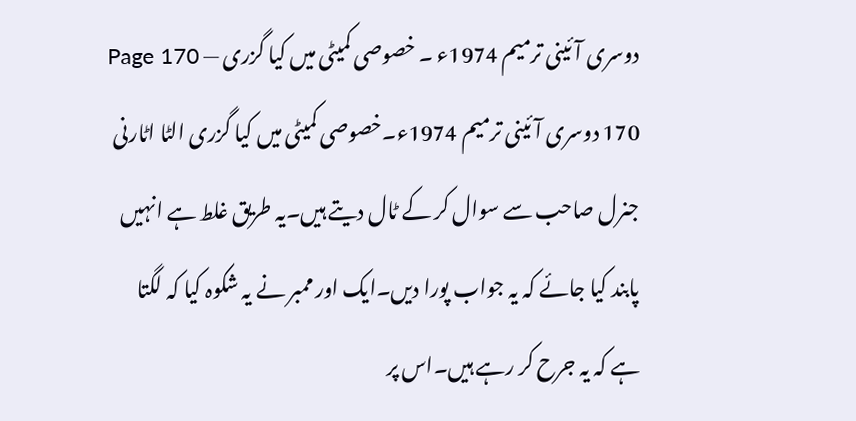دوسری آئینی ترمیم 1974ء ۔ خصوصی کمیٹی میں کیا گزری — Page 170
170 دوسری آئینی ترمیم 1974ء۔خصوصی کمیٹی میں کیا گزری الٹا اٹارنی جنرل صاحب سے سوال کر کے ٹال دیتے ہیں۔یہ طریق غلط ہے انہیں پابند کیا جائے کہ یہ جواب پورا دیں۔ایک اور ممبر نے یہ شکوہ کیا کہ لگتا ہے کہ یہ جرح کر رہے ہیں۔اس پر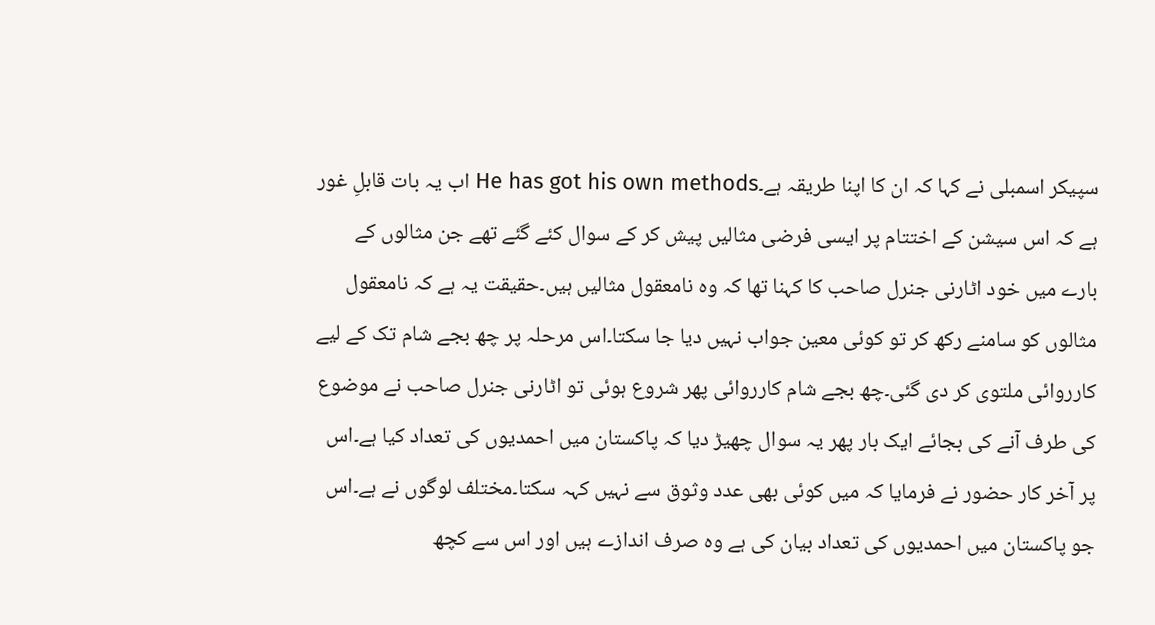سپیکر اسمبلی نے کہا کہ ان کا اپنا طریقہ ہے۔He has got his own methods اب یہ بات قابلِ غور ہے کہ اس سیشن کے اختتام پر ایسی فرضی مثالیں پیش کر کے سوال کئے گئے تھے جن مثالوں کے بارے میں خود اٹارنی جنرل صاحب کا کہنا تھا کہ وہ نامعقول مثالیں ہیں۔حقیقت یہ ہے کہ نامعقول مثالوں کو سامنے رکھ کر تو کوئی معین جواب نہیں دیا جا سکتا۔اس مرحلہ پر چھ بجے شام تک کے لیے کارروائی ملتوی کر دی گئی۔چھ بجے شام کارروائی پھر شروع ہوئی تو اٹارنی جنرل صاحب نے موضوع کی طرف آنے کی بجائے ایک بار پھر یہ سوال چھیڑ دیا کہ پاکستان میں احمدیوں کی تعداد کیا ہے۔اس پر آخر کار حضور نے فرمایا کہ میں کوئی بھی عدد وثوق سے نہیں کہہ سکتا۔مختلف لوگوں نے ہے۔اس جو پاکستان میں احمدیوں کی تعداد بیان کی ہے وہ صرف اندازے ہیں اور اس سے کچھ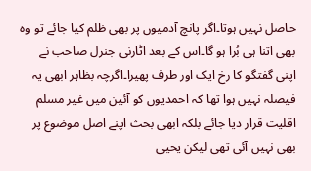حاصل نہیں ہوتا۔اگر پانچ آدمیوں پر بھی ظلم کیا جائے تو وہ بھی اتنا ہی بُرا ہو گا۔اس کے بعد اٹارنی جنرل صاحب نے اپنی گفتگو کا رخ ایک اور طرف پھیرا۔اگرچہ بظاہر ابھی یہ فیصلہ نہیں ہوا تھا کہ احمدیوں کو آئین میں غیر مسلم اقلیت قرار دیا جائے بلکہ ابھی بحث اپنے اصل موضوع پر بھی نہیں آئی تھی لیکن یحیی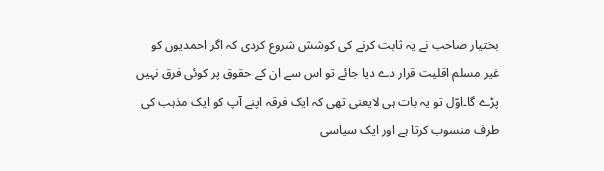بختیار صاحب نے یہ ثابت کرنے کی کوشش شروع کردی کہ اگر احمدیوں کو غیر مسلم اقلیت قرار دے دیا جائے تو اس سے ان کے حقوق پر کوئی فرق نہیں پڑے گا۔اوّل تو یہ بات ہی لایعنی تھی کہ ایک فرقہ اپنے آپ کو ایک مذہب کی طرف منسوب کرتا ہے اور ایک سیاسی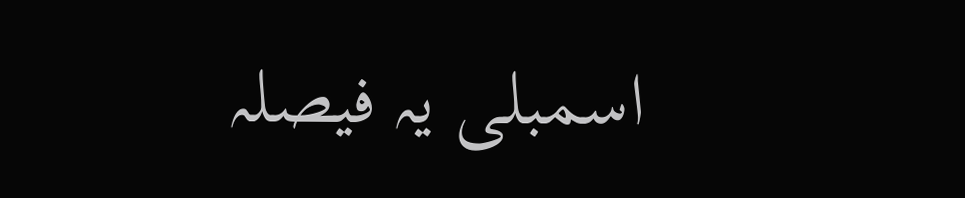اسمبلی یہ فیصلہ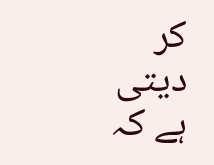کر دیتی ہے کہ